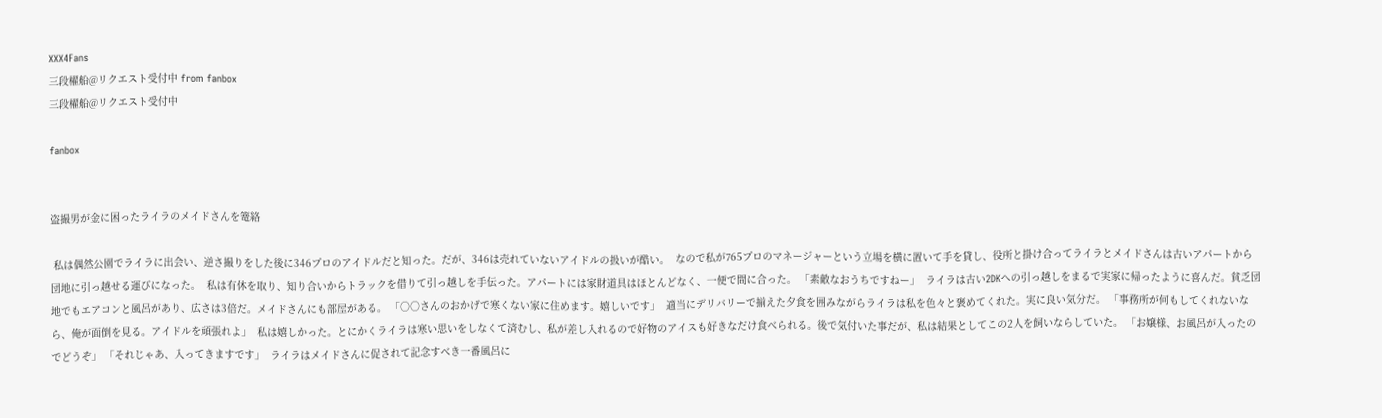XXX4Fans
三段櫂船@リクエスト受付中 from fanbox
三段櫂船@リクエスト受付中

fanbox


盗撮男が金に困ったライラのメイドさんを篭絡

 私は偶然公園でライラに出会い、逆さ撮りをした後に346プロのアイドルだと知った。だが、346は売れていないアイドルの扱いが酷い。  なので私が765プロのマネージャーという立場を横に置いて手を貸し、役所と掛け合ってライラとメイドさんは古いアパートから団地に引っ越せる運びになった。  私は有休を取り、知り合いからトラックを借りて引っ越しを手伝った。アパートには家財道具はほとんどなく、一便で間に合った。 「素敵なおうちですねー」  ライラは古い2DKへの引っ越しをまるで実家に帰ったように喜んだ。貧乏団地でもエアコンと風呂があり、広さは3倍だ。メイドさんにも部屋がある。 「○○さんのおかげで寒くない家に住めます。嬉しいです」  適当にデリバリーで揃えた夕食を囲みながらライラは私を色々と褒めてくれた。実に良い気分だ。 「事務所が何もしてくれないなら、俺が面倒を見る。アイドルを頑張れよ」  私は嬉しかった。とにかくライラは寒い思いをしなくて済むし、私が差し入れるので好物のアイスも好きなだけ食べられる。後で気付いた事だが、私は結果としてこの2人を飼いならしていた。 「お嬢様、お風呂が入ったのでどうぞ」 「それじゃあ、入ってきますです」  ライラはメイドさんに促されて記念すべき一番風呂に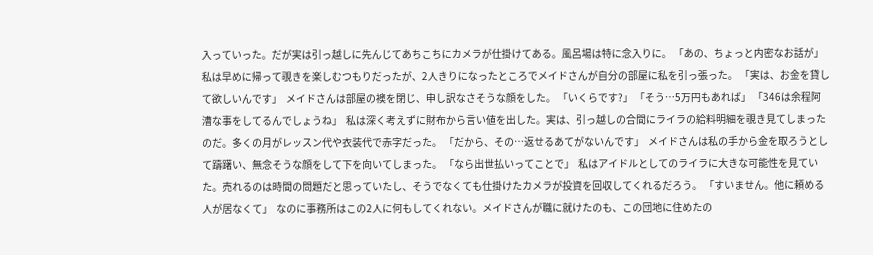入っていった。だが実は引っ越しに先んじてあちこちにカメラが仕掛けてある。風呂場は特に念入りに。 「あの、ちょっと内密なお話が」  私は早めに帰って覗きを楽しむつもりだったが、2人きりになったところでメイドさんが自分の部屋に私を引っ張った。 「実は、お金を貸して欲しいんです」  メイドさんは部屋の襖を閉じ、申し訳なさそうな顔をした。 「いくらです?」 「そう…5万円もあれば」 「346は余程阿漕な事をしてるんでしょうね」  私は深く考えずに財布から言い値を出した。実は、引っ越しの合間にライラの給料明細を覗き見てしまったのだ。多くの月がレッスン代や衣装代で赤字だった。 「だから、その…返せるあてがないんです」  メイドさんは私の手から金を取ろうとして躊躇い、無念そうな顔をして下を向いてしまった。 「なら出世払いってことで」  私はアイドルとしてのライラに大きな可能性を見ていた。売れるのは時間の問題だと思っていたし、そうでなくても仕掛けたカメラが投資を回収してくれるだろう。 「すいません。他に頼める人が居なくて」  なのに事務所はこの2人に何もしてくれない。メイドさんが職に就けたのも、この団地に住めたの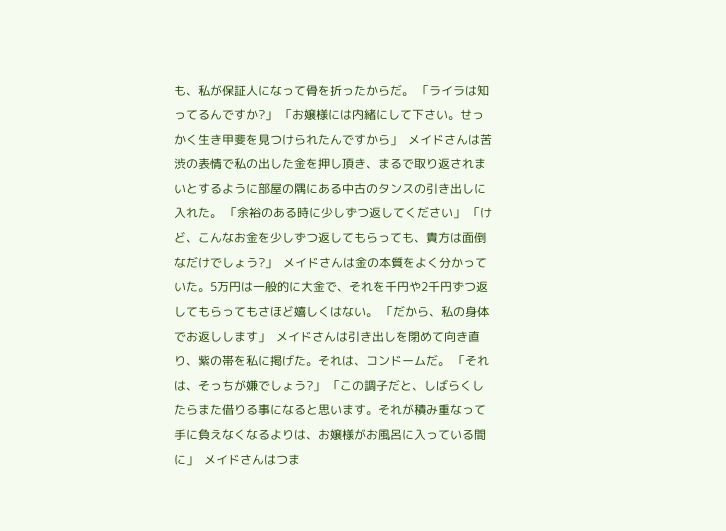も、私が保証人になって骨を折ったからだ。 「ライラは知ってるんですか?」 「お嬢様には内緒にして下さい。せっかく生き甲斐を見つけられたんですから」  メイドさんは苦渋の表情で私の出した金を押し頂き、まるで取り返されまいとするように部屋の隅にある中古のタンスの引き出しに入れた。 「余裕のある時に少しずつ返してください」 「けど、こんなお金を少しずつ返してもらっても、貴方は面倒なだけでしょう?」  メイドさんは金の本質をよく分かっていた。5万円は一般的に大金で、それを千円や2千円ずつ返してもらってもさほど嬉しくはない。 「だから、私の身体でお返しします」  メイドさんは引き出しを閉めて向き直り、紫の帯を私に掲げた。それは、コンドームだ。 「それは、そっちが嫌でしょう?」 「この調子だと、しばらくしたらまた借りる事になると思います。それが積み重なって手に負えなくなるよりは、お嬢様がお風呂に入っている間に」  メイドさんはつま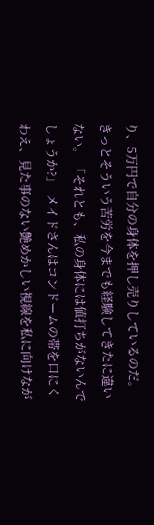り、5万円で自分の身体を押し売りしているのだ。きっとそういう苦労を今までも経験してきたに違いない。 「それとも、私の身体には値打ちがないんでしょうか?」  メイドさんはコンドームの帯を口にくわえ、見た事のない艶めかしい視線を私に向けなが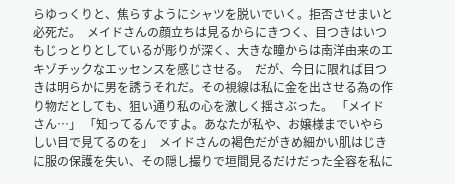らゆっくりと、焦らすようにシャツを脱いでいく。拒否させまいと必死だ。  メイドさんの顔立ちは見るからにきつく、目つきはいつもじっとりとしているが彫りが深く、大きな瞳からは南洋由来のエキゾチックなエッセンスを感じさせる。  だが、今日に限れば目つきは明らかに男を誘うそれだ。その視線は私に金を出させる為の作り物だとしても、狙い通り私の心を激しく揺さぶった。 「メイドさん…」 「知ってるんですよ。あなたが私や、お嬢様までいやらしい目で見てるのを」  メイドさんの褐色だがきめ細かい肌はじきに服の保護を失い、その隠し撮りで垣間見るだけだった全容を私に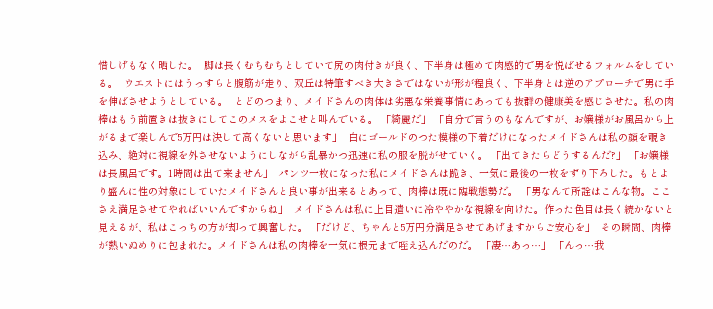惜しげもなく晒した。  脚は長くむちむちとしていて尻の肉付きが良く、下半身は極めて肉感的で男を悦ばせるフォルムをしている。  ウエストにはうっすらと腹筋が走り、双丘は特筆すべき大きさではないが形が程良く、下半身とは逆のアプローチで男に手を伸ばさせようとしている。  とどのつまり、メイドさんの肉体は劣悪な栄養事情にあっても抜群の健康美を感じさせた。私の肉棒はもう前置きは抜きにしてこのメスをよこせと叫んでいる。 「綺麗だ」 「自分で言うのもなんですが、お嬢様がお風呂から上がるまで楽しんで5万円は決して高くないと思います」  白にゴールドのつた模様の下着だけになったメイドさんは私の顔を覗き込み、絶対に視線を外させないようにしながら乱暴かつ迅速に私の服を脱がせていく。 「出てきたらどうするんだ?」 「お嬢様は長風呂です。1時間は出て来ません」  パンツ一枚になった私にメイドさんは跪き、一気に最後の一枚をずり下ろした。もとより盛んに性の対象にしていたメイドさんと良い事が出来るとあって、肉棒は既に臨戦態勢だ。 「男なんて所詮はこんな物。ここさえ満足させてやればいいんですからね」  メイドさんは私に上目遣いに冷ややかな視線を向けた。作った色目は長く続かないと見えるが、私はこっちの方が却って興奮した。 「だけど、ちゃんと5万円分満足させてあげますからご安心を」  その瞬間、肉棒が熱いぬめりに包まれた。メイドさんは私の肉棒を一気に根元まで咥え込んだのだ。 「凄…あっ…」 「んっ…我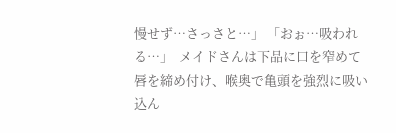慢せず…さっさと…」 「おぉ…吸われる…」  メイドさんは下品に口を窄めて唇を締め付け、喉奥で亀頭を強烈に吸い込ん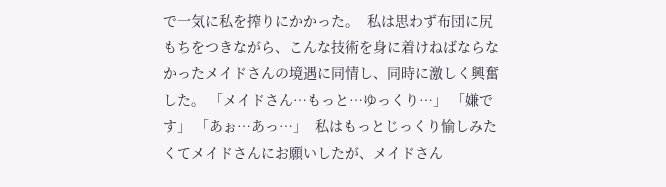で一気に私を搾りにかかった。  私は思わず布団に尻もちをつきながら、こんな技術を身に着けねばならなかったメイドさんの境遇に同情し、同時に激しく興奮した。 「メイドさん…もっと…ゆっくり…」 「嫌です」 「あぉ…あっ…」  私はもっとじっくり愉しみたくてメイドさんにお願いしたが、メイドさん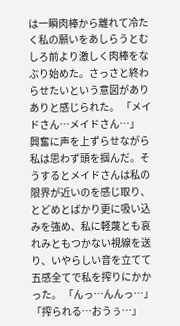は一瞬肉棒から離れて冷たく私の願いをあしらうとむしろ前より激しく肉棒をなぶり始めた。さっさと終わらせたいという意図がありありと感じられた。 「メイドさん…メイドさん…」  興奮に声を上ずらせながら私は思わず頭を掴んだ。そうするとメイドさんは私の限界が近いのを感じ取り、とどめとばかり更に吸い込みを強め、私に軽蔑とも哀れみともつかない視線を送り、いやらしい音を立てて五感全てで私を搾りにかかった。 「んっ…んんっ…」 「搾られる…おうぅ…」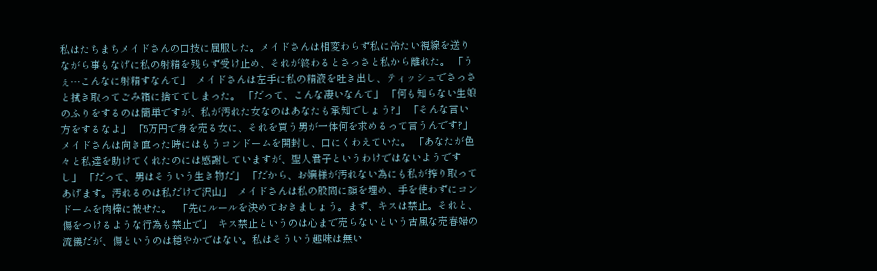私はたちまちメイドさんの口技に屈服した。メイドさんは相変わらず私に冷たい視線を送りながら事もなげに私の射精を残らず受け止め、それが終わるとさっさと私から離れた。 「うぇ…こんなに射精すなんて」  メイドさんは左手に私の精液を吐き出し、ティッシュでさっさと拭き取ってごみ箱に捨ててしまった。 「だって、こんな凄いなんて」 「何も知らない生娘のふりをするのは簡単ですが、私が汚れた女なのはあなたも承知でしょう?」 「そんな言い方をするなよ」 「5万円で身を売る女に、それを買う男が一体何を求めるって言うんです?」  メイドさんは向き直った時にはもうコンドームを開封し、口にくわえていた。 「あなたが色々と私達を助けてくれたのには感謝していますが、聖人君子というわけではないようですし」 「だって、男はそういう生き物だ」 「だから、お嬢様が汚れない為にも私が搾り取ってあげます。汚れるのは私だけで沢山」  メイドさんは私の股間に顔を埋め、手を使わずにコンドームを肉棒に被せた。  「先にルールを決めておきましょう。まず、キスは禁止。それと、傷をつけるような行為も禁止で」  キス禁止というのは心まで売らないという古風な売春婦の流儀だが、傷というのは穏やかではない。私はそういう趣味は無い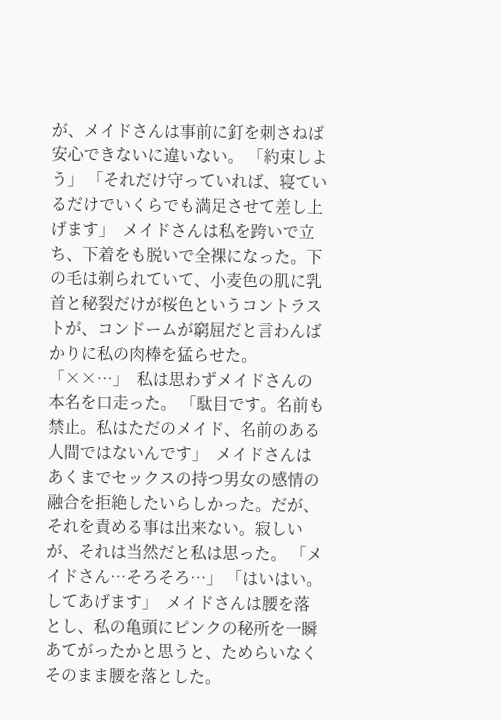が、メイドさんは事前に釘を刺さねば安心できないに違いない。 「約束しよう」 「それだけ守っていれば、寝ているだけでいくらでも満足させて差し上げます」  メイドさんは私を跨いで立ち、下着をも脱いで全裸になった。下の毛は剃られていて、小麦色の肌に乳首と秘裂だけが桜色というコントラストが、コンドームが窮屈だと言わんばかりに私の肉棒を猛らせた。 「××…」  私は思わずメイドさんの本名を口走った。 「駄目です。名前も禁止。私はただのメイド、名前のある人間ではないんです」  メイドさんはあくまでセックスの持つ男女の感情の融合を拒絶したいらしかった。だが、それを責める事は出来ない。寂しいが、それは当然だと私は思った。 「メイドさん…そろそろ…」 「はいはい。してあげます」  メイドさんは腰を落とし、私の亀頭にピンクの秘所を一瞬あてがったかと思うと、ためらいなくそのまま腰を落とした。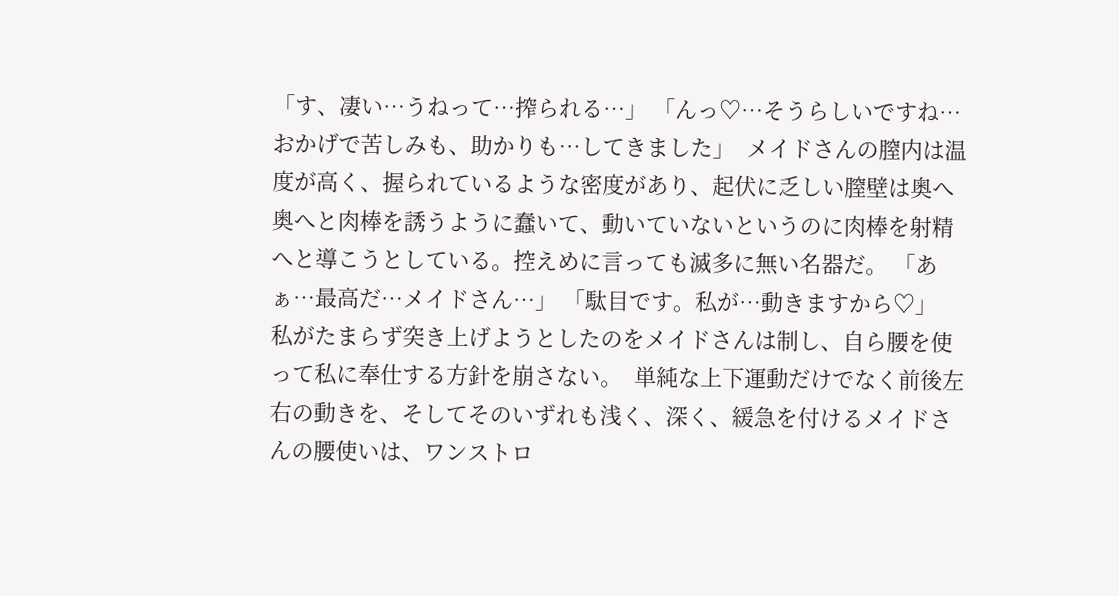「す、凄い…うねって…搾られる…」 「んっ♡…そうらしいですね…おかげで苦しみも、助かりも…してきました」  メイドさんの膣内は温度が高く、握られているような密度があり、起伏に乏しい膣壁は奥へ奥へと肉棒を誘うように蠢いて、動いていないというのに肉棒を射精へと導こうとしている。控えめに言っても滅多に無い名器だ。 「あぁ…最高だ…メイドさん…」 「駄目です。私が…動きますから♡」  私がたまらず突き上げようとしたのをメイドさんは制し、自ら腰を使って私に奉仕する方針を崩さない。  単純な上下運動だけでなく前後左右の動きを、そしてそのいずれも浅く、深く、緩急を付けるメイドさんの腰使いは、ワンストロ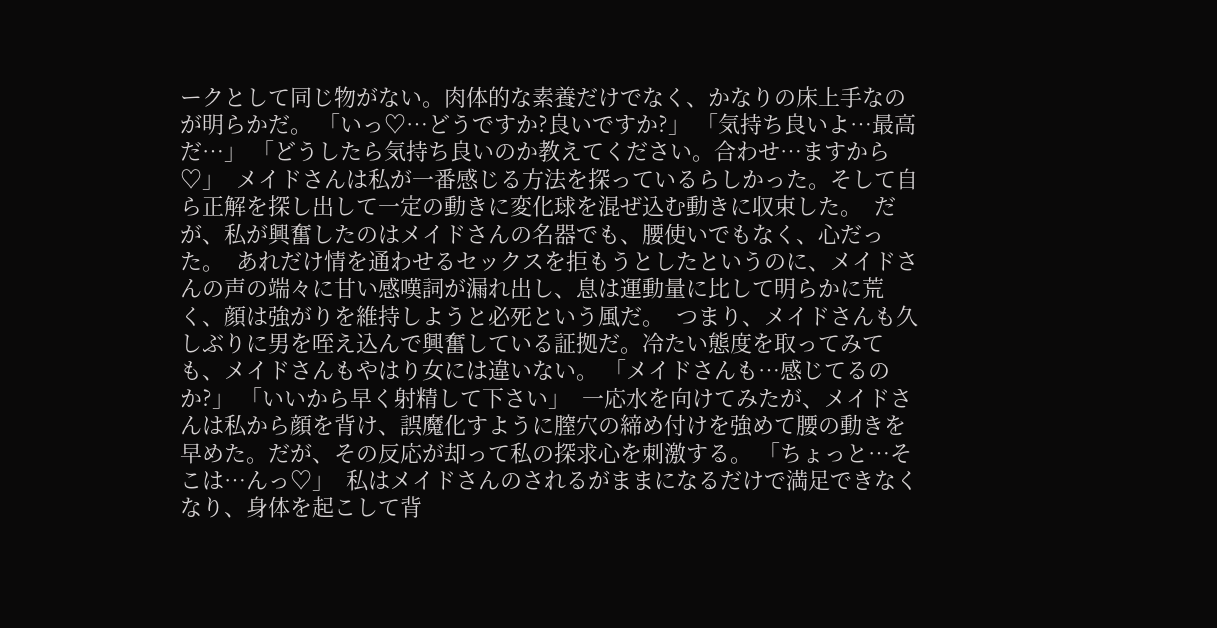ークとして同じ物がない。肉体的な素養だけでなく、かなりの床上手なのが明らかだ。 「いっ♡…どうですか?良いですか?」 「気持ち良いよ…最高だ…」 「どうしたら気持ち良いのか教えてください。合わせ…ますから♡」  メイドさんは私が一番感じる方法を探っているらしかった。そして自ら正解を探し出して一定の動きに変化球を混ぜ込む動きに収束した。  だが、私が興奮したのはメイドさんの名器でも、腰使いでもなく、心だった。  あれだけ情を通わせるセックスを拒もうとしたというのに、メイドさんの声の端々に甘い感嘆詞が漏れ出し、息は運動量に比して明らかに荒く、顔は強がりを維持しようと必死という風だ。  つまり、メイドさんも久しぶりに男を咥え込んで興奮している証拠だ。冷たい態度を取ってみても、メイドさんもやはり女には違いない。 「メイドさんも…感じてるのか?」 「いいから早く射精して下さい」  一応水を向けてみたが、メイドさんは私から顔を背け、誤魔化すように膣穴の締め付けを強めて腰の動きを早めた。だが、その反応が却って私の探求心を刺激する。 「ちょっと…そこは…んっ♡」  私はメイドさんのされるがままになるだけで満足できなくなり、身体を起こして背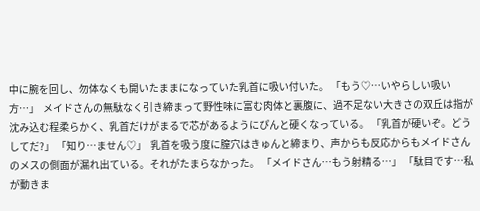中に腕を回し、勿体なくも開いたままになっていた乳首に吸い付いた。 「もう♡…いやらしい吸い方…」  メイドさんの無駄なく引き締まって野性味に富む肉体と裏腹に、過不足ない大きさの双丘は指が沈み込む程柔らかく、乳首だけがまるで芯があるようにぴんと硬くなっている。 「乳首が硬いぞ。どうしてだ?」 「知り…ません♡」  乳首を吸う度に膣穴はきゅんと締まり、声からも反応からもメイドさんのメスの側面が漏れ出ている。それがたまらなかった。 「メイドさん…もう射精る…」 「駄目です…私が動きま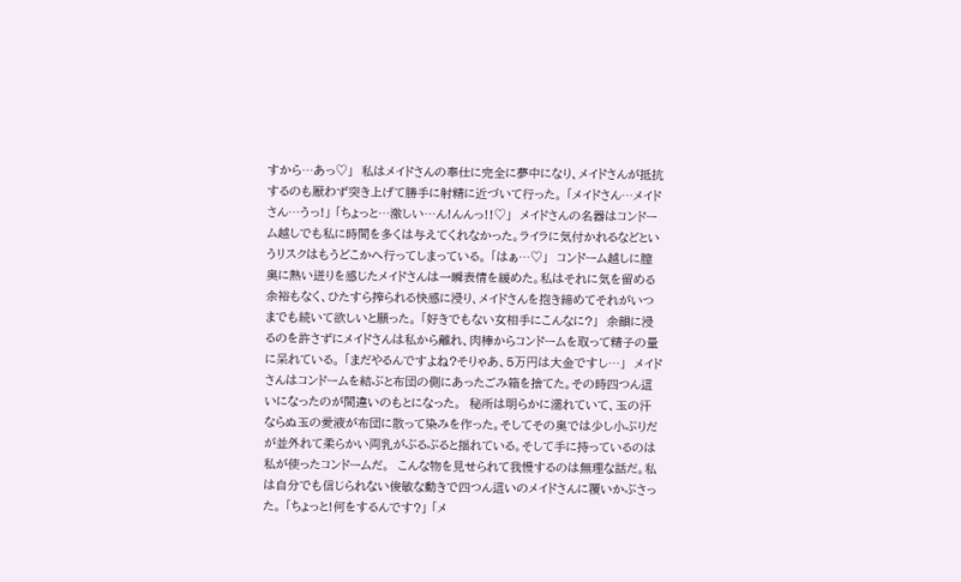すから…あっ♡」  私はメイドさんの奉仕に完全に夢中になり、メイドさんが抵抗するのも厭わず突き上げて勝手に射精に近づいて行った。 「メイドさん…メイドさん…うっ!」 「ちょっと…激しい…ん!んんっ!!♡」  メイドさんの名器はコンドーム越しでも私に時間を多くは与えてくれなかった。ライラに気付かれるなどというリスクはもうどこかへ行ってしまっている。 「はぁ…♡」  コンドーム越しに膣奥に熱い迸りを感じたメイドさんは一瞬表情を緩めた。私はそれに気を留める余裕もなく、ひたすら搾られる快感に浸り、メイドさんを抱き締めてそれがいつまでも続いて欲しいと願った。 「好きでもない女相手にこんなに?」  余韻に浸るのを許さずにメイドさんは私から離れ、肉棒からコンドームを取って精子の量に呆れている。 「まだやるんですよね?そりゃあ、5万円は大金ですし…」  メイドさんはコンドームを結ぶと布団の側にあったごみ箱を捨てた。その時四つん這いになったのが間違いのもとになった。  秘所は明らかに濡れていて、玉の汗ならぬ玉の愛液が布団に散って染みを作った。そしてその奥では少し小ぶりだが並外れて柔らかい両乳がぶるぶると揺れている。そして手に持っているのは私が使ったコンドームだ。  こんな物を見せられて我慢するのは無理な話だ。私は自分でも信じられない俊敏な動きで四つん這いのメイドさんに覆いかぶさった。 「ちょっと!何をするんです?」 「メ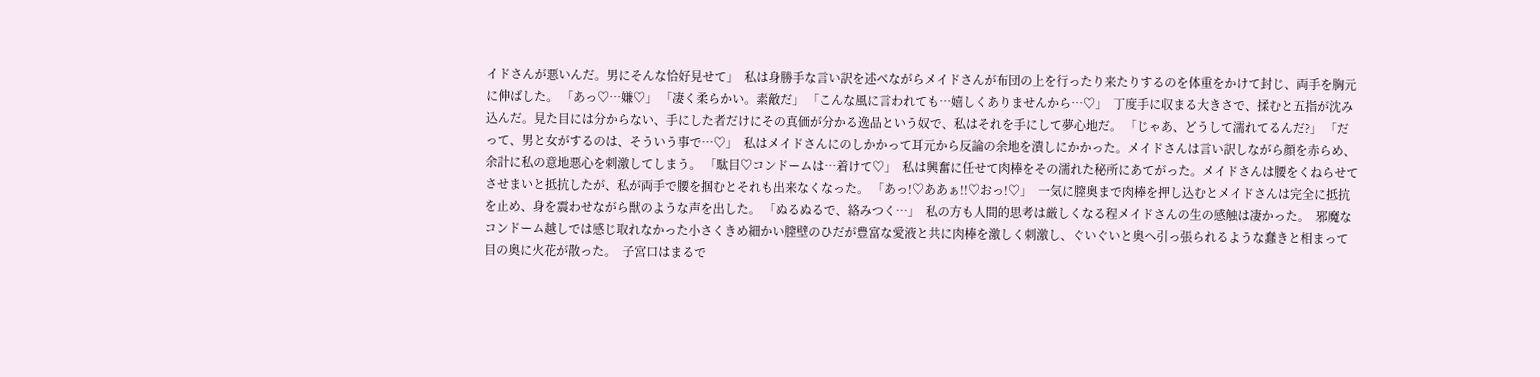イドさんが悪いんだ。男にそんな恰好見せて」  私は身勝手な言い訳を述べながらメイドさんが布団の上を行ったり来たりするのを体重をかけて封じ、両手を胸元に伸ばした。 「あっ♡…嫌♡」 「凄く柔らかい。素敵だ」 「こんな風に言われても…嬉しくありませんから…♡」  丁度手に収まる大きさで、揉むと五指が沈み込んだ。見た目には分からない、手にした者だけにその真価が分かる逸品という奴で、私はそれを手にして夢心地だ。 「じゃあ、どうして濡れてるんだ?」 「だって、男と女がするのは、そういう事で…♡」  私はメイドさんにのしかかって耳元から反論の余地を潰しにかかった。メイドさんは言い訳しながら顔を赤らめ、余計に私の意地悪心を刺激してしまう。 「駄目♡コンドームは…着けて♡」  私は興奮に任せて肉棒をその濡れた秘所にあてがった。メイドさんは腰をくねらせてさせまいと抵抗したが、私が両手で腰を掴むとそれも出来なくなった。 「あっ!♡ああぁ!!♡おっ!♡」  一気に膣奥まで肉棒を押し込むとメイドさんは完全に抵抗を止め、身を震わせながら獣のような声を出した。 「ぬるぬるで、絡みつく…」  私の方も人間的思考は厳しくなる程メイドさんの生の感触は凄かった。  邪魔なコンドーム越しでは感じ取れなかった小さくきめ細かい膣壁のひだが豊富な愛液と共に肉棒を激しく刺激し、ぐいぐいと奥へ引っ張られるような蠢きと相まって目の奥に火花が散った。  子宮口はまるで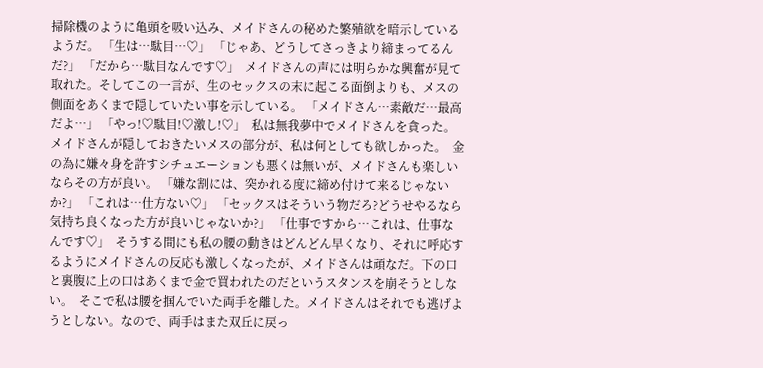掃除機のように亀頭を吸い込み、メイドさんの秘めた繁殖欲を暗示しているようだ。 「生は…駄目…♡」 「じゃあ、どうしてさっきより締まってるんだ?」 「だから…駄目なんです♡」  メイドさんの声には明らかな興奮が見て取れた。そしてこの一言が、生のセックスの末に起こる面倒よりも、メスの側面をあくまで隠していたい事を示している。 「メイドさん…素敵だ…最高だよ…」 「やっ!♡駄目!♡激し!♡」  私は無我夢中でメイドさんを貪った。メイドさんが隠しておきたいメスの部分が、私は何としても欲しかった。  金の為に嫌々身を許すシチュエーションも悪くは無いが、メイドさんも楽しいならその方が良い。 「嫌な割には、突かれる度に締め付けて来るじゃないか?」 「これは…仕方ない♡」 「セックスはそういう物だろ?どうせやるなら気持ち良くなった方が良いじゃないか?」 「仕事ですから…これは、仕事なんです♡」  そうする間にも私の腰の動きはどんどん早くなり、それに呼応するようにメイドさんの反応も激しくなったが、メイドさんは頑なだ。下の口と裏腹に上の口はあくまで金で買われたのだというスタンスを崩そうとしない。  そこで私は腰を掴んでいた両手を離した。メイドさんはそれでも逃げようとしない。なので、両手はまた双丘に戻っ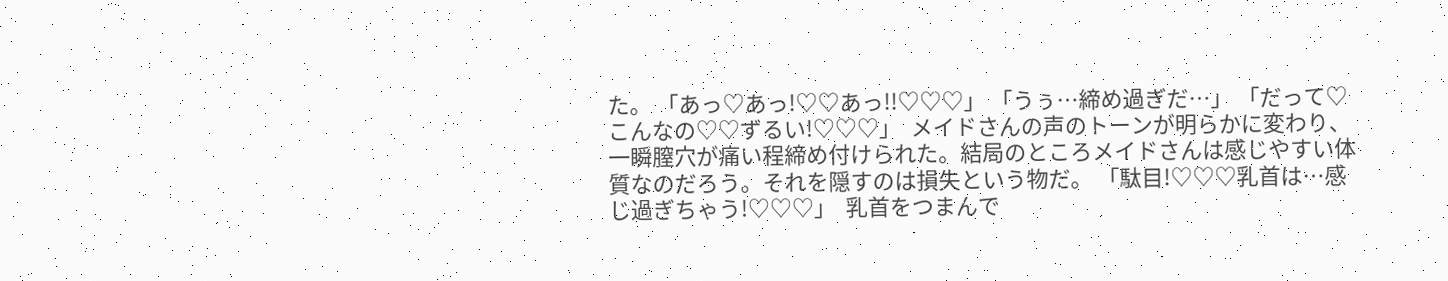た。 「あっ♡あっ!♡♡あっ!!♡♡♡」 「うぅ…締め過ぎだ…」 「だって♡こんなの♡♡ずるい!♡♡♡」  メイドさんの声のトーンが明らかに変わり、一瞬膣穴が痛い程締め付けられた。結局のところメイドさんは感じやすい体質なのだろう。それを隠すのは損失という物だ。 「駄目!♡♡♡乳首は…感じ過ぎちゃう!♡♡♡」  乳首をつまんで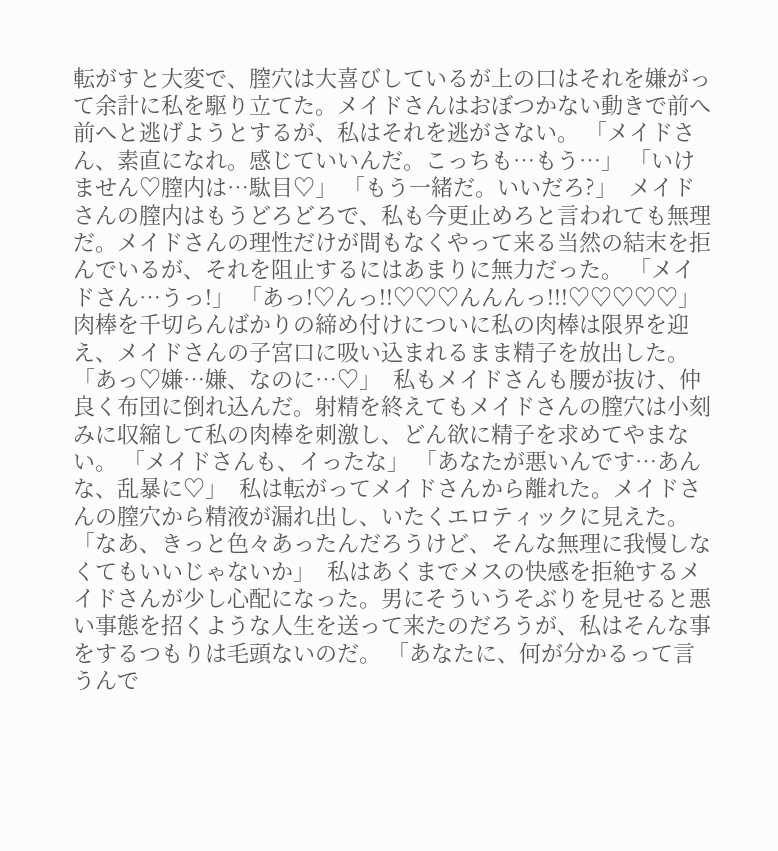転がすと大変で、膣穴は大喜びしているが上の口はそれを嫌がって余計に私を駆り立てた。メイドさんはおぼつかない動きで前へ前へと逃げようとするが、私はそれを逃がさない。 「メイドさん、素直になれ。感じていいんだ。こっちも…もう…」 「いけません♡膣内は…駄目♡」 「もう一緒だ。いいだろ?」  メイドさんの膣内はもうどろどろで、私も今更止めろと言われても無理だ。メイドさんの理性だけが間もなくやって来る当然の結末を拒んでいるが、それを阻止するにはあまりに無力だった。 「メイドさん…うっ!」 「あっ!♡んっ!!♡♡♡んんんっ!!!♡♡♡♡♡」  肉棒を千切らんばかりの締め付けについに私の肉棒は限界を迎え、メイドさんの子宮口に吸い込まれるまま精子を放出した。 「あっ♡嫌…嫌、なのに…♡」  私もメイドさんも腰が抜け、仲良く布団に倒れ込んだ。射精を終えてもメイドさんの膣穴は小刻みに収縮して私の肉棒を刺激し、どん欲に精子を求めてやまない。 「メイドさんも、イったな」 「あなたが悪いんです…あんな、乱暴に♡」  私は転がってメイドさんから離れた。メイドさんの膣穴から精液が漏れ出し、いたくエロティックに見えた。 「なあ、きっと色々あったんだろうけど、そんな無理に我慢しなくてもいいじゃないか」  私はあくまでメスの快感を拒絶するメイドさんが少し心配になった。男にそういうそぶりを見せると悪い事態を招くような人生を送って来たのだろうが、私はそんな事をするつもりは毛頭ないのだ。 「あなたに、何が分かるって言うんで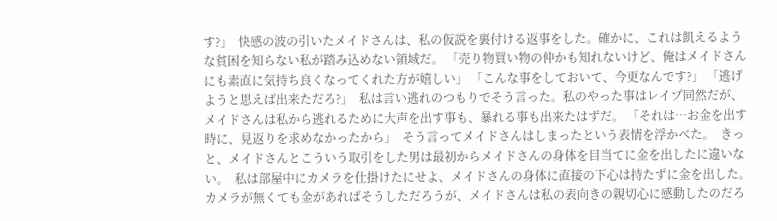す?」  快感の波の引いたメイドさんは、私の仮説を裏付ける返事をした。確かに、これは飢えるような貧困を知らない私が踏み込めない領域だ。 「売り物買い物の仲かも知れないけど、俺はメイドさんにも素直に気持ち良くなってくれた方が嬉しい」 「こんな事をしておいて、今更なんです?」 「逃げようと思えば出来ただろ?」  私は言い逃れのつもりでそう言った。私のやった事はレイプ同然だが、メイドさんは私から逃れるために大声を出す事も、暴れる事も出来たはずだ。 「それは…お金を出す時に、見返りを求めなかったから」  そう言ってメイドさんはしまったという表情を浮かべた。  きっと、メイドさんとこういう取引をした男は最初からメイドさんの身体を目当てに金を出したに違いない。  私は部屋中にカメラを仕掛けたにせよ、メイドさんの身体に直接の下心は持たずに金を出した。  カメラが無くても金があればそうしただろうが、メイドさんは私の表向きの親切心に感動したのだろ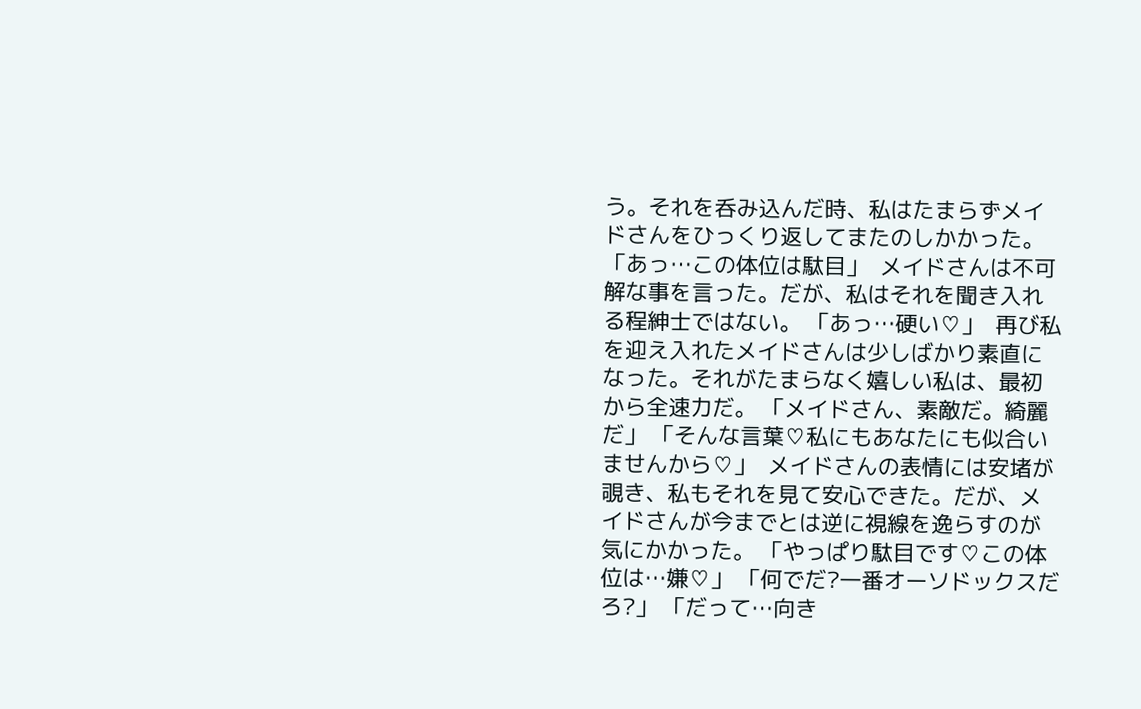う。それを呑み込んだ時、私はたまらずメイドさんをひっくり返してまたのしかかった。 「あっ…この体位は駄目」  メイドさんは不可解な事を言った。だが、私はそれを聞き入れる程紳士ではない。 「あっ…硬い♡」  再び私を迎え入れたメイドさんは少しばかり素直になった。それがたまらなく嬉しい私は、最初から全速力だ。 「メイドさん、素敵だ。綺麗だ」 「そんな言葉♡私にもあなたにも似合いませんから♡」  メイドさんの表情には安堵が覗き、私もそれを見て安心できた。だが、メイドさんが今までとは逆に視線を逸らすのが気にかかった。 「やっぱり駄目です♡この体位は…嫌♡」 「何でだ?一番オーソドックスだろ?」 「だって…向き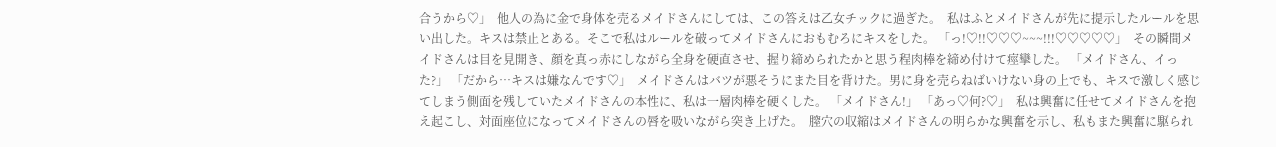合うから♡」  他人の為に金で身体を売るメイドさんにしては、この答えは乙女チックに過ぎた。  私はふとメイドさんが先に提示したルールを思い出した。キスは禁止とある。そこで私はルールを破ってメイドさんにおもむろにキスをした。 「っ!♡!!♡♡♡~~~!!!♡♡♡♡♡」  その瞬間メイドさんは目を見開き、顔を真っ赤にしながら全身を硬直させ、握り締められたかと思う程肉棒を締め付けて痙攣した。 「メイドさん、イった?」 「だから…キスは嫌なんです♡」  メイドさんはバツが悪そうにまた目を背けた。男に身を売らねばいけない身の上でも、キスで激しく感じてしまう側面を残していたメイドさんの本性に、私は一層肉棒を硬くした。 「メイドさん!」 「あっ♡何?♡」  私は興奮に任せてメイドさんを抱え起こし、対面座位になってメイドさんの唇を吸いながら突き上げた。  膣穴の収縮はメイドさんの明らかな興奮を示し、私もまた興奮に駆られ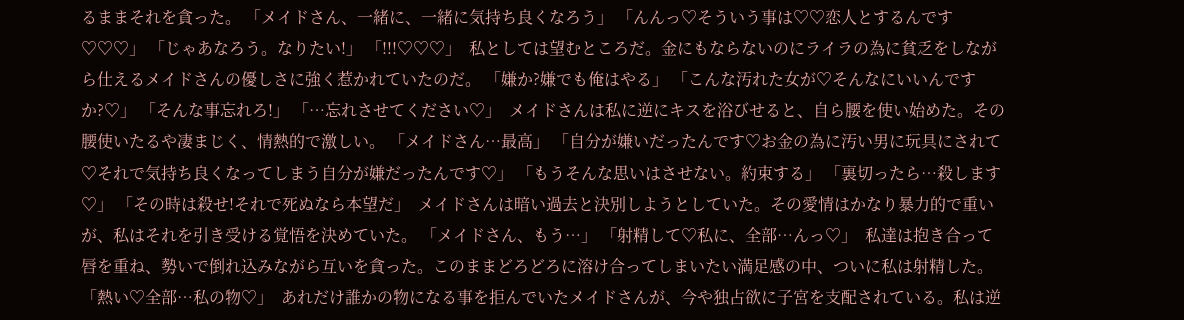るままそれを貪った。 「メイドさん、一緒に、一緒に気持ち良くなろう」 「んんっ♡そういう事は♡♡恋人とするんです♡♡♡」 「じゃあなろう。なりたい!」 「!!!♡♡♡」  私としては望むところだ。金にもならないのにライラの為に貧乏をしながら仕えるメイドさんの優しさに強く惹かれていたのだ。 「嫌か?嫌でも俺はやる」 「こんな汚れた女が♡そんなにいいんですか?♡」 「そんな事忘れろ!」 「…忘れさせてください♡」  メイドさんは私に逆にキスを浴びせると、自ら腰を使い始めた。その腰使いたるや凄まじく、情熱的で激しい。 「メイドさん…最高」 「自分が嫌いだったんです♡お金の為に汚い男に玩具にされて♡それで気持ち良くなってしまう自分が嫌だったんです♡」 「もうそんな思いはさせない。約束する」 「裏切ったら…殺します♡」 「その時は殺せ!それで死ぬなら本望だ」  メイドさんは暗い過去と決別しようとしていた。その愛情はかなり暴力的で重いが、私はそれを引き受ける覚悟を決めていた。 「メイドさん、もう…」 「射精して♡私に、全部…んっ♡」  私達は抱き合って唇を重ね、勢いで倒れ込みながら互いを貪った。このままどろどろに溶け合ってしまいたい満足感の中、ついに私は射精した。 「熱い♡全部…私の物♡」  あれだけ誰かの物になる事を拒んでいたメイドさんが、今や独占欲に子宮を支配されている。私は逆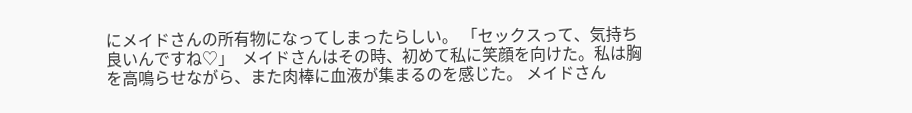にメイドさんの所有物になってしまったらしい。 「セックスって、気持ち良いんですね♡」  メイドさんはその時、初めて私に笑顔を向けた。私は胸を高鳴らせながら、また肉棒に血液が集まるのを感じた。 メイドさん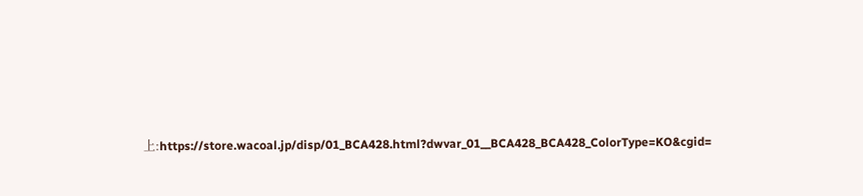上:https://store.wacoal.jp/disp/01_BCA428.html?dwvar_01__BCA428_BCA428_ColorType=KO&cgid=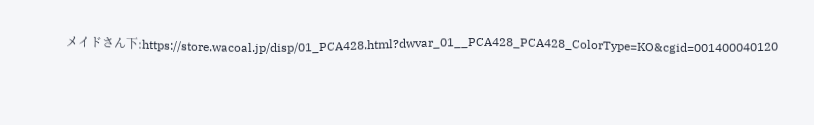メイドさん下:https://store.wacoal.jp/disp/01_PCA428.html?dwvar_01__PCA428_PCA428_ColorType=KO&cgid=001400040120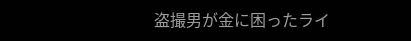盗撮男が金に困ったライ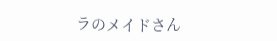ラのメイドさん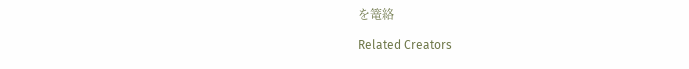を篭絡

Related Creators